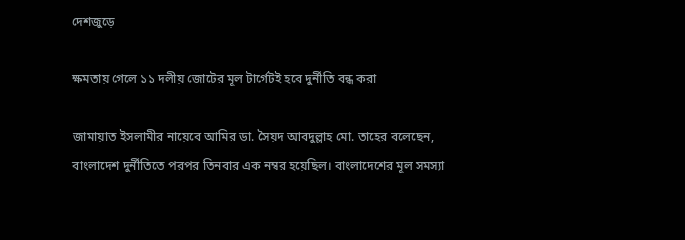দেশজুড়ে

ক্ষমতায় গেলে ১১ দলীয় জোটের মূল টার্গেটই হবে দুর্নীতি বন্ধ করা

জামায়াত ইসলামীর নায়েবে আমির ডা. সৈয়দ আবদুল্লাহ মো. তাহের বলেছেন, বাংলাদেশ দুর্নীতিতে পরপর তিনবার এক নম্বর হয়েছিল। বাংলাদেশের মূল সমস্যা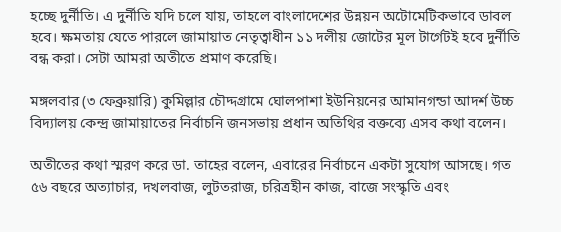হচ্ছে দুর্নীতি। এ দুর্নীতি যদি চলে যায়, তাহলে বাংলাদেশের উন্নয়ন অটোমেটিকভাবে ডাবল হবে। ক্ষমতায় যেতে পারলে জামায়াত নেতৃত্বাধীন ১১ দলীয় জোটের মূল টার্গেটই হবে দুর্নীতি বন্ধ করা। সেটা আমরা অতীতে প্রমাণ করেছি।

মঙ্গলবার (৩ ফেব্রুয়ারি) কুমিল্লার চৌদ্দগ্রামে ঘোলপাশা ইউনিয়নের আমানগন্ডা আদর্শ উচ্চ বিদ্যালয় কেন্দ্র জামায়াতের নির্বাচনি জনসভায় প্রধান অতিথির বক্তব্যে এসব কথা বলেন।

অতীতের কথা স্মরণ করে ডা. তাহের বলেন, এবারের নির্বাচনে একটা সুযোগ আসছে। গত ৫৬ বছরে অত্যাচার, দখলবাজ, লুটতরাজ, চরিত্রহীন কাজ, বাজে সংস্কৃতি এবং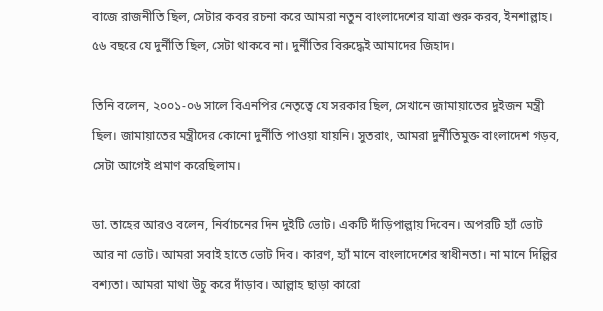বাজে রাজনীতি ছিল, সেটার কবর রচনা করে আমরা নতুন বাংলাদেশের যাত্রা শুরু করব, ইনশাল্লাহ। ৫৬ বছরে যে দুর্নীতি ছিল, সেটা থাকবে না। দুর্নীতির বিরুদ্ধেই আমাদের জিহাদ।

তিনি বলেন, ২০০১-০৬ সালে বিএনপির নেতৃত্বে যে সরকার ছিল, সেখানে জামায়াতের দুইজন মন্ত্রী ছিল। জামায়াতের মন্ত্রীদের কোনো দুর্নীতি পাওয়া যায়নি। সুতরাং, আমরা দুর্নীতিমুক্ত বাংলাদেশ গড়ব, সেটা আগেই প্রমাণ করেছিলাম।

ডা. তাহের আরও বলেন, নির্বাচনের দিন দুইটি ভোট। একটি দাঁড়িপাল্লায় দিবেন। অপরটি হ্যাঁ ভোট আর না ভোট। আমরা সবাই হাতে ভোট দিব। কারণ, হ্যাঁ মানে বাংলাদেশের স্বাধীনতা। না মানে দিল্লির বশ্যতা। আমরা মাথা উচু করে দাঁড়াব। আল্লাহ ছাড়া কারো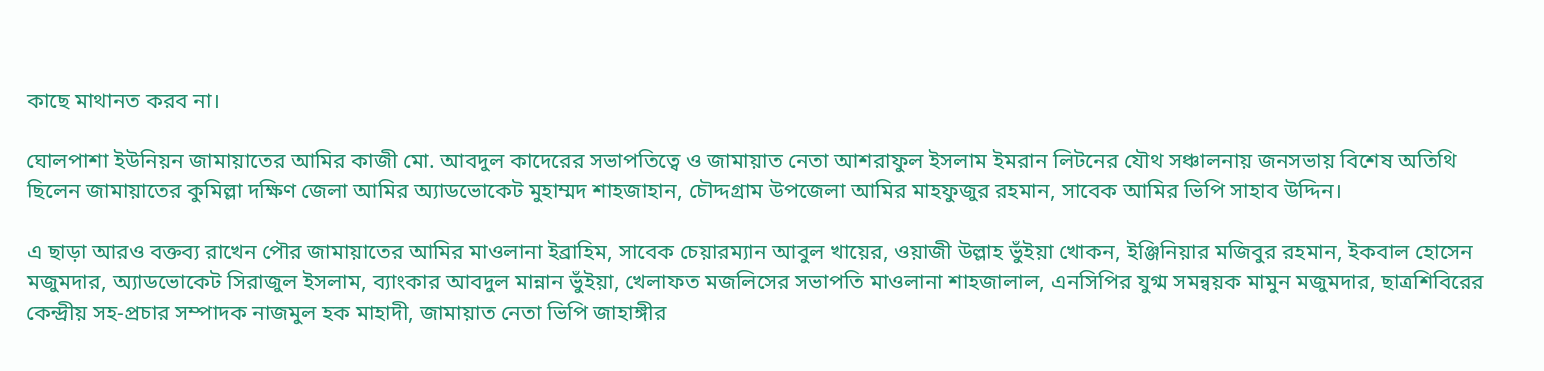কাছে মাথানত করব না।

ঘোলপাশা ইউনিয়ন জামায়াতের আমির কাজী মো. আবদুল কাদেরের সভাপতিত্বে ও জামায়াত নেতা আশরাফুল ইসলাম ইমরান লিটনের যৌথ সঞ্চালনায় জনসভায় বিশেষ অতিথি ছিলেন জামায়াতের কুমিল্লা দক্ষিণ জেলা আমির অ্যাডভোকেট মুহাম্মদ শাহজাহান, চৌদ্দগ্রাম উপজেলা আমির মাহফুজুর রহমান, সাবেক আমির ভিপি সাহাব উদ্দিন।

এ ছাড়া আরও বক্তব্য রাখেন পৌর জামায়াতের আমির মাওলানা ইব্রাহিম, সাবেক চেয়ারম্যান আবুল খায়ের, ওয়াজী উল্লাহ ভুঁইয়া খোকন, ইঞ্জিনিয়ার মজিবুর রহমান, ইকবাল হোসেন মজুমদার, অ্যাডভোকেট সিরাজুল ইসলাম, ব্যাংকার আবদুল মান্নান ভুঁইয়া, খেলাফত মজলিসের সভাপতি মাওলানা শাহজালাল, এনসিপির যুগ্ম সমন্বয়ক মামুন মজুমদার, ছাত্রশিবিরের কেন্দ্রীয় সহ-প্রচার সম্পাদক নাজমুল হক মাহাদী, জামায়াত নেতা ভিপি জাহাঙ্গীর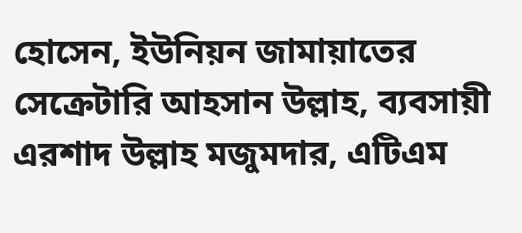হোসেন, ইউনিয়ন জামায়াতের সেক্রেটারি আহসান উল্লাহ, ব্যবসায়ী এরশাদ উল্লাহ মজুমদার, এটিএম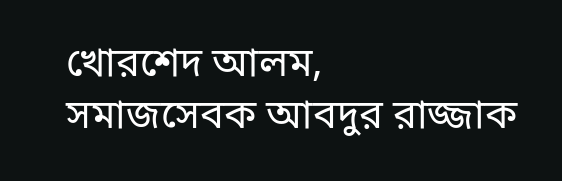খোরশেদ আলম, সমাজসেবক আবদুর রাজ্জাক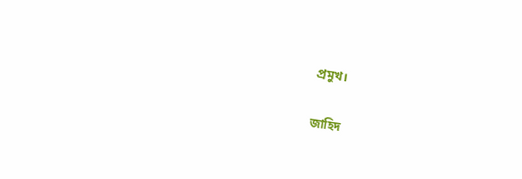প্রমুখ।

জাহিদ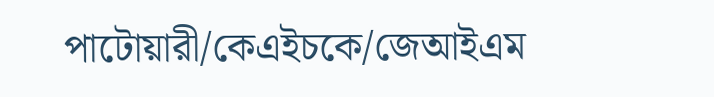পাটোয়ারী/কেএইচকে/জেআইএম